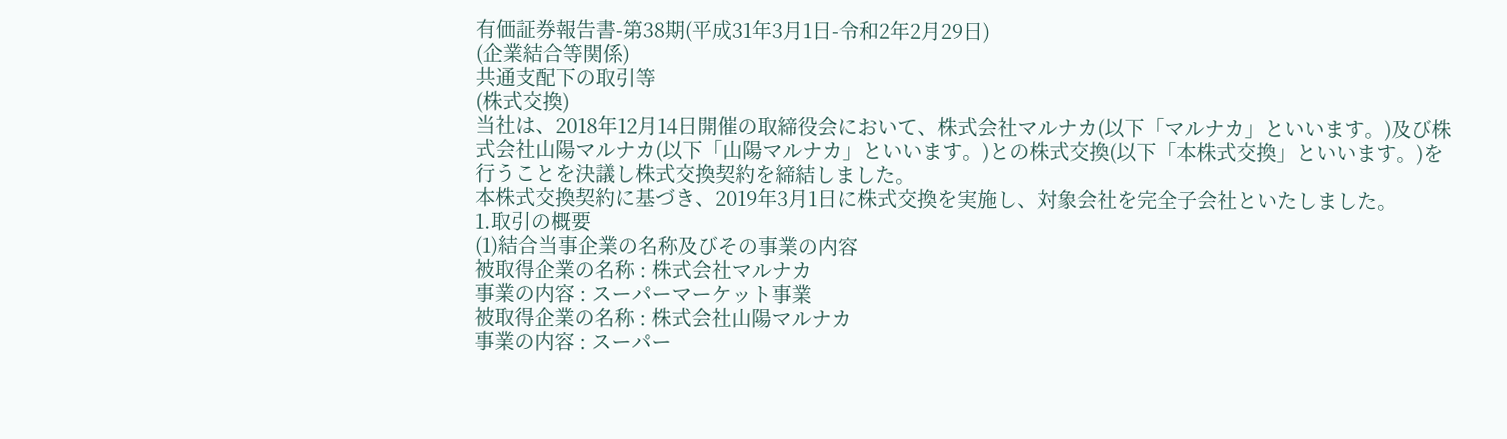有価証券報告書-第38期(平成31年3月1日-令和2年2月29日)
(企業結合等関係)
共通支配下の取引等
(株式交換)
当社は、2018年12月14日開催の取締役会において、株式会社マルナカ(以下「マルナカ」といいます。)及び株式会社山陽マルナカ(以下「山陽マルナカ」といいます。)との株式交換(以下「本株式交換」といいます。)を行うことを決議し株式交換契約を締結しました。
本株式交換契約に基づき、2019年3月1日に株式交換を実施し、対象会社を完全子会社といたしました。
1.取引の概要
(1)結合当事企業の名称及びその事業の内容
被取得企業の名称 : 株式会社マルナカ
事業の内容 : スーパーマーケット事業
被取得企業の名称 : 株式会社山陽マルナカ
事業の内容 : スーパー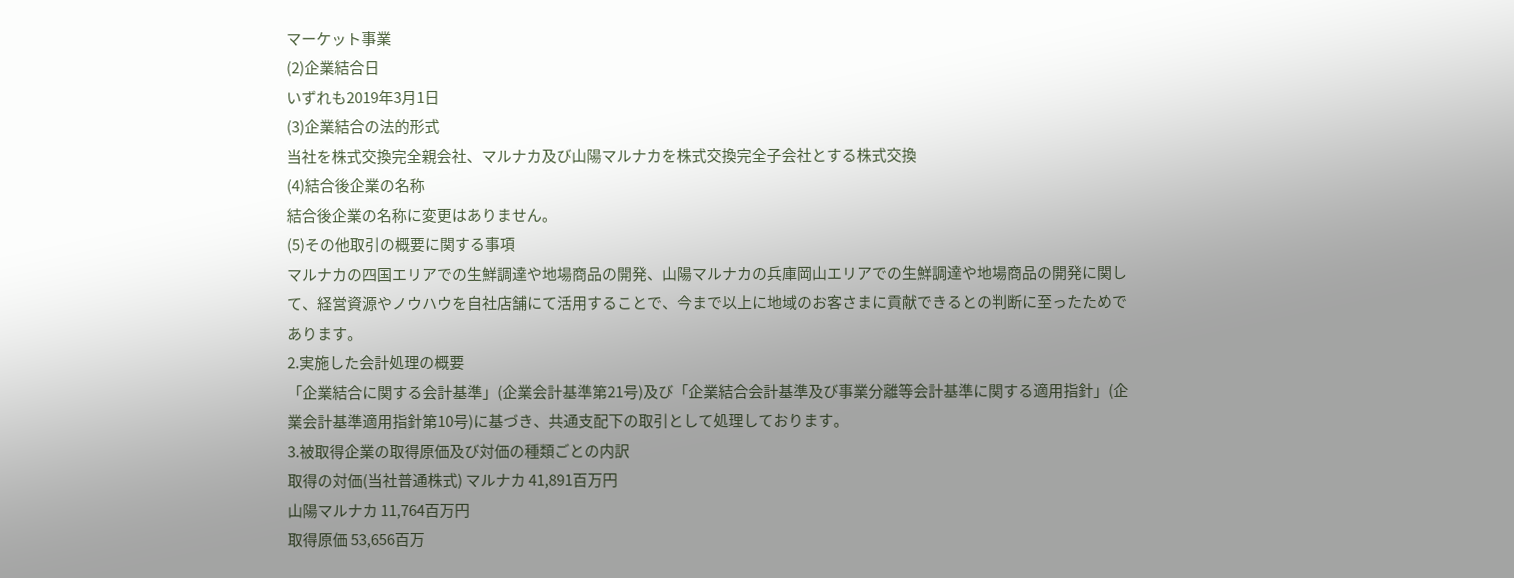マーケット事業
(2)企業結合日
いずれも2019年3月1日
(3)企業結合の法的形式
当社を株式交換完全親会社、マルナカ及び山陽マルナカを株式交換完全子会社とする株式交換
(4)結合後企業の名称
結合後企業の名称に変更はありません。
(5)その他取引の概要に関する事項
マルナカの四国エリアでの生鮮調達や地場商品の開発、山陽マルナカの兵庫岡山エリアでの生鮮調達や地場商品の開発に関して、経営資源やノウハウを自社店舗にて活用することで、今まで以上に地域のお客さまに貢献できるとの判断に至ったためであります。
2.実施した会計処理の概要
「企業結合に関する会計基準」(企業会計基準第21号)及び「企業結合会計基準及び事業分離等会計基準に関する適用指針」(企業会計基準適用指針第10号)に基づき、共通支配下の取引として処理しております。
3.被取得企業の取得原価及び対価の種類ごとの内訳
取得の対価(当社普通株式) マルナカ 41,891百万円
山陽マルナカ 11,764百万円
取得原価 53,656百万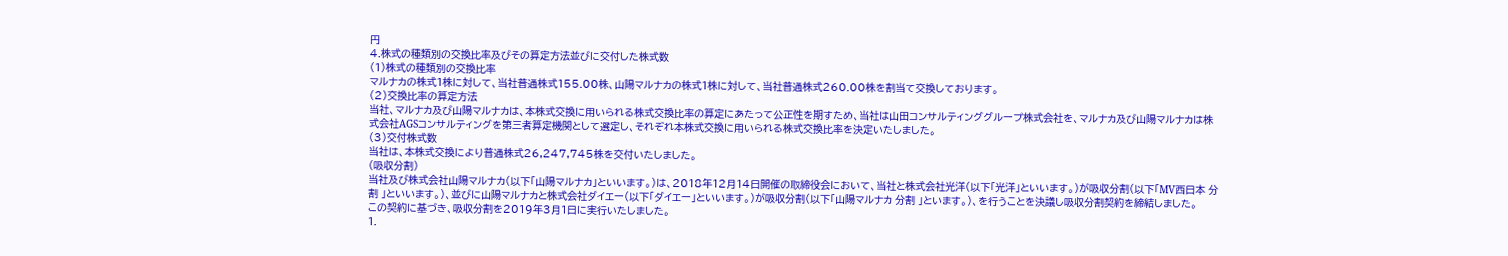円
4.株式の種類別の交換比率及びその算定方法並びに交付した株式数
(1)株式の種類別の交換比率
マルナカの株式1株に対して、当社普通株式155.00株、山陽マルナカの株式1株に対して、当社普通株式260.00株を割当て交換しております。
(2)交換比率の算定方法
当社、マルナカ及び山陽マルナカは、本株式交換に用いられる株式交換比率の算定にあたって公正性を期すため、当社は山田コンサルティンググループ株式会社を、マルナカ及び山陽マルナカは株式会社AGSコンサルティングを第三者算定機関として選定し、それぞれ本株式交換に用いられる株式交換比率を決定いたしました。
(3)交付株式数
当社は、本株式交換により普通株式26,247,745株を交付いたしました。
(吸収分割)
当社及び株式会社山陽マルナカ(以下「山陽マルナカ」といいます。)は、2018年12月14日開催の取締役会において、当社と株式会社光洋(以下「光洋」といいます。)が吸収分割(以下「MV西日本 分割 」といいます。)、並びに山陽マルナカと株式会社ダイエー(以下「ダイエー」といいます。)が吸収分割(以下「山陽マルナカ 分割 」といます。)、を行うことを決議し吸収分割契約を締結しました。
この契約に基づき、吸収分割を2019年3月1日に実行いたしました。
1.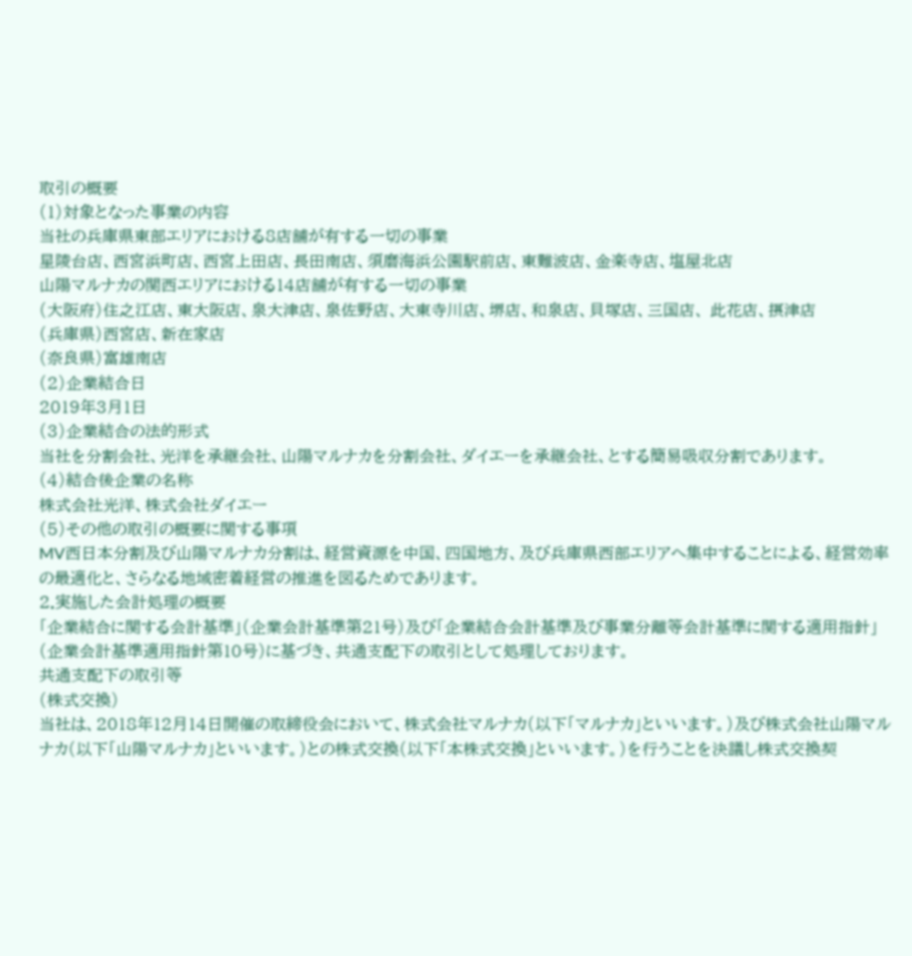取引の概要
(1)対象となった事業の内容
当社の兵庫県東部エリアにおける8店舗が有する一切の事業
星陵台店、西宮浜町店、西宮上田店、長田南店、須磨海浜公園駅前店、東難波店、金楽寺店、塩屋北店
山陽マルナカの関西エリアにおける14店舗が有する一切の事業
(大阪府)住之江店、東大阪店、泉大津店、泉佐野店、大東寺川店、堺店、和泉店、貝塚店、三国店、 此花店、摂津店
(兵庫県)西宮店、新在家店
(奈良県)富雄南店
(2)企業結合日
2019年3月1日
(3)企業結合の法的形式
当社を分割会社、光洋を承継会社、山陽マルナカを分割会社、ダイエーを承継会社、とする簡易吸収分割であります。
(4)結合後企業の名称
株式会社光洋、株式会社ダイエー
(5)その他の取引の概要に関する事項
MV西日本分割及び山陽マルナカ分割は、経営資源を中国、四国地方、及び兵庫県西部エリアへ集中することによる、経営効率の最適化と、さらなる地域密着経営の推進を図るためであります。
2.実施した会計処理の概要
「企業結合に関する会計基準」(企業会計基準第21号)及び「企業結合会計基準及び事業分離等会計基準に関する適用指針」(企業会計基準適用指針第10号)に基づき、共通支配下の取引として処理しております。
共通支配下の取引等
(株式交換)
当社は、2018年12月14日開催の取締役会において、株式会社マルナカ(以下「マルナカ」といいます。)及び株式会社山陽マルナカ(以下「山陽マルナカ」といいます。)との株式交換(以下「本株式交換」といいます。)を行うことを決議し株式交換契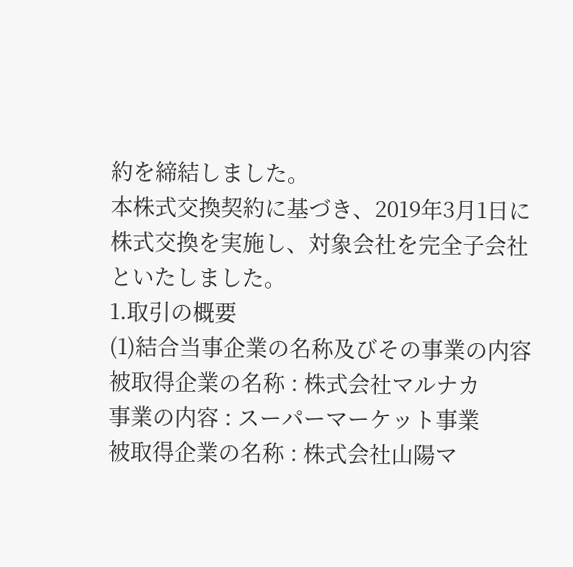約を締結しました。
本株式交換契約に基づき、2019年3月1日に株式交換を実施し、対象会社を完全子会社といたしました。
1.取引の概要
(1)結合当事企業の名称及びその事業の内容
被取得企業の名称 : 株式会社マルナカ
事業の内容 : スーパーマーケット事業
被取得企業の名称 : 株式会社山陽マ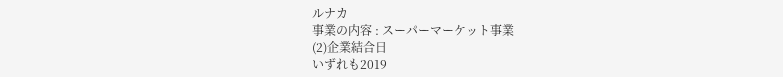ルナカ
事業の内容 : スーパーマーケット事業
(2)企業結合日
いずれも2019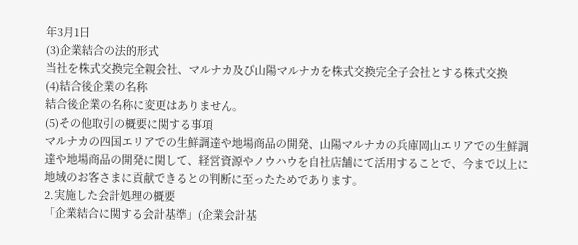年3月1日
(3)企業結合の法的形式
当社を株式交換完全親会社、マルナカ及び山陽マルナカを株式交換完全子会社とする株式交換
(4)結合後企業の名称
結合後企業の名称に変更はありません。
(5)その他取引の概要に関する事項
マルナカの四国エリアでの生鮮調達や地場商品の開発、山陽マルナカの兵庫岡山エリアでの生鮮調達や地場商品の開発に関して、経営資源やノウハウを自社店舗にて活用することで、今まで以上に地域のお客さまに貢献できるとの判断に至ったためであります。
2.実施した会計処理の概要
「企業結合に関する会計基準」(企業会計基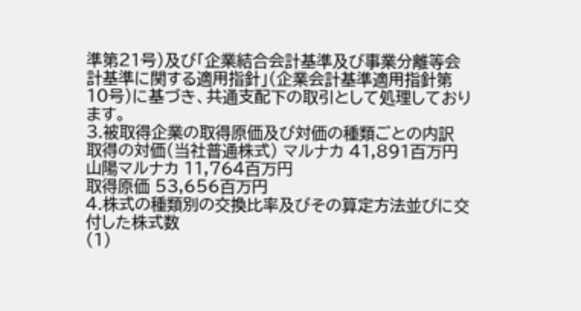準第21号)及び「企業結合会計基準及び事業分離等会計基準に関する適用指針」(企業会計基準適用指針第10号)に基づき、共通支配下の取引として処理しております。
3.被取得企業の取得原価及び対価の種類ごとの内訳
取得の対価(当社普通株式) マルナカ 41,891百万円
山陽マルナカ 11,764百万円
取得原価 53,656百万円
4.株式の種類別の交換比率及びその算定方法並びに交付した株式数
(1)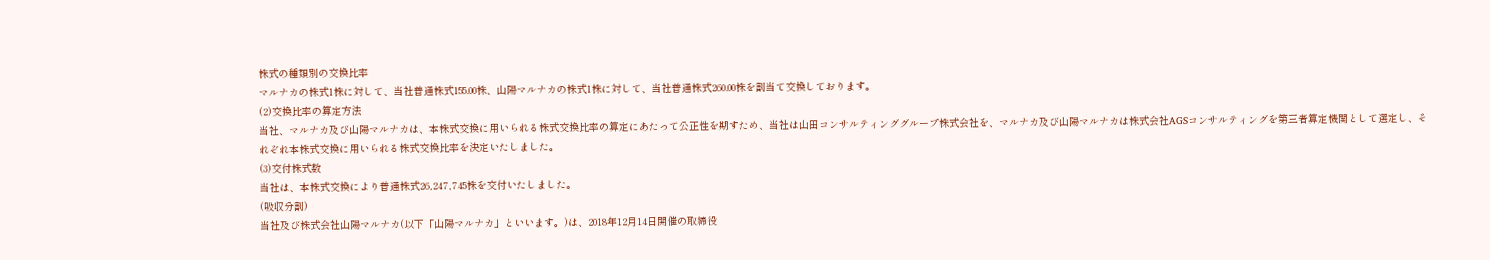株式の種類別の交換比率
マルナカの株式1株に対して、当社普通株式155.00株、山陽マルナカの株式1株に対して、当社普通株式260.00株を割当て交換しております。
(2)交換比率の算定方法
当社、マルナカ及び山陽マルナカは、本株式交換に用いられる株式交換比率の算定にあたって公正性を期すため、当社は山田コンサルティンググループ株式会社を、マルナカ及び山陽マルナカは株式会社AGSコンサルティングを第三者算定機関として選定し、それぞれ本株式交換に用いられる株式交換比率を決定いたしました。
(3)交付株式数
当社は、本株式交換により普通株式26,247,745株を交付いたしました。
(吸収分割)
当社及び株式会社山陽マルナカ(以下「山陽マルナカ」といいます。)は、2018年12月14日開催の取締役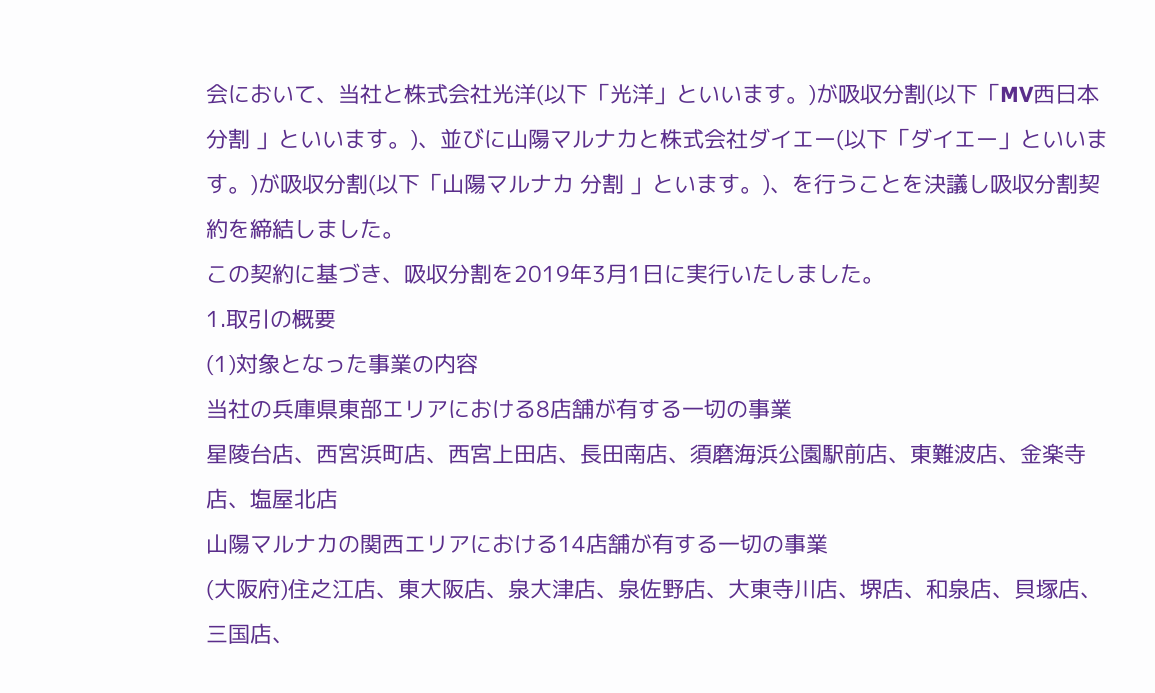会において、当社と株式会社光洋(以下「光洋」といいます。)が吸収分割(以下「MV西日本 分割 」といいます。)、並びに山陽マルナカと株式会社ダイエー(以下「ダイエー」といいます。)が吸収分割(以下「山陽マルナカ 分割 」といます。)、を行うことを決議し吸収分割契約を締結しました。
この契約に基づき、吸収分割を2019年3月1日に実行いたしました。
1.取引の概要
(1)対象となった事業の内容
当社の兵庫県東部エリアにおける8店舗が有する一切の事業
星陵台店、西宮浜町店、西宮上田店、長田南店、須磨海浜公園駅前店、東難波店、金楽寺店、塩屋北店
山陽マルナカの関西エリアにおける14店舗が有する一切の事業
(大阪府)住之江店、東大阪店、泉大津店、泉佐野店、大東寺川店、堺店、和泉店、貝塚店、三国店、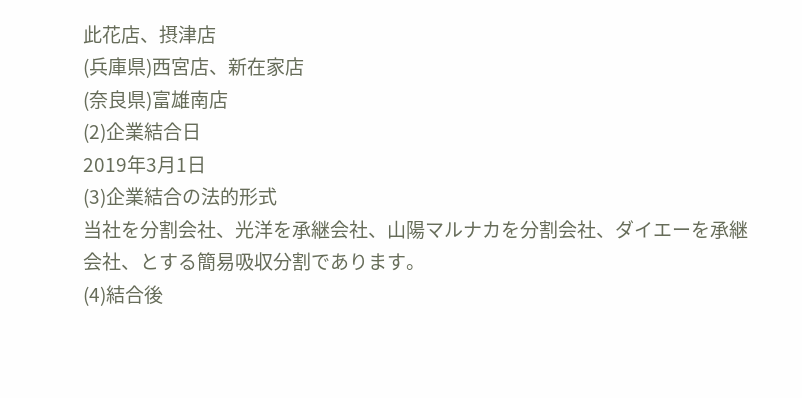此花店、摂津店
(兵庫県)西宮店、新在家店
(奈良県)富雄南店
(2)企業結合日
2019年3月1日
(3)企業結合の法的形式
当社を分割会社、光洋を承継会社、山陽マルナカを分割会社、ダイエーを承継会社、とする簡易吸収分割であります。
(4)結合後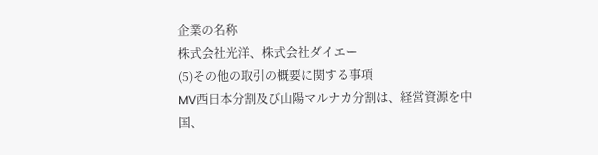企業の名称
株式会社光洋、株式会社ダイエー
(5)その他の取引の概要に関する事項
MV西日本分割及び山陽マルナカ分割は、経営資源を中国、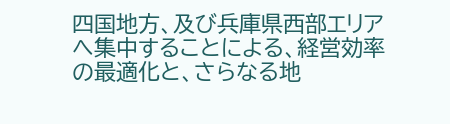四国地方、及び兵庫県西部エリアへ集中することによる、経営効率の最適化と、さらなる地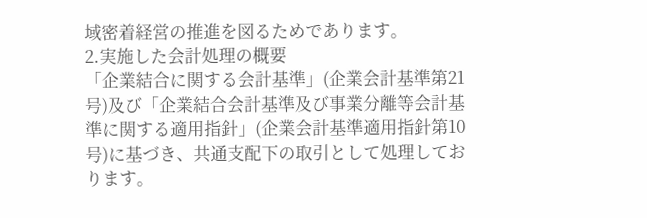域密着経営の推進を図るためであります。
2.実施した会計処理の概要
「企業結合に関する会計基準」(企業会計基準第21号)及び「企業結合会計基準及び事業分離等会計基準に関する適用指針」(企業会計基準適用指針第10号)に基づき、共通支配下の取引として処理しております。